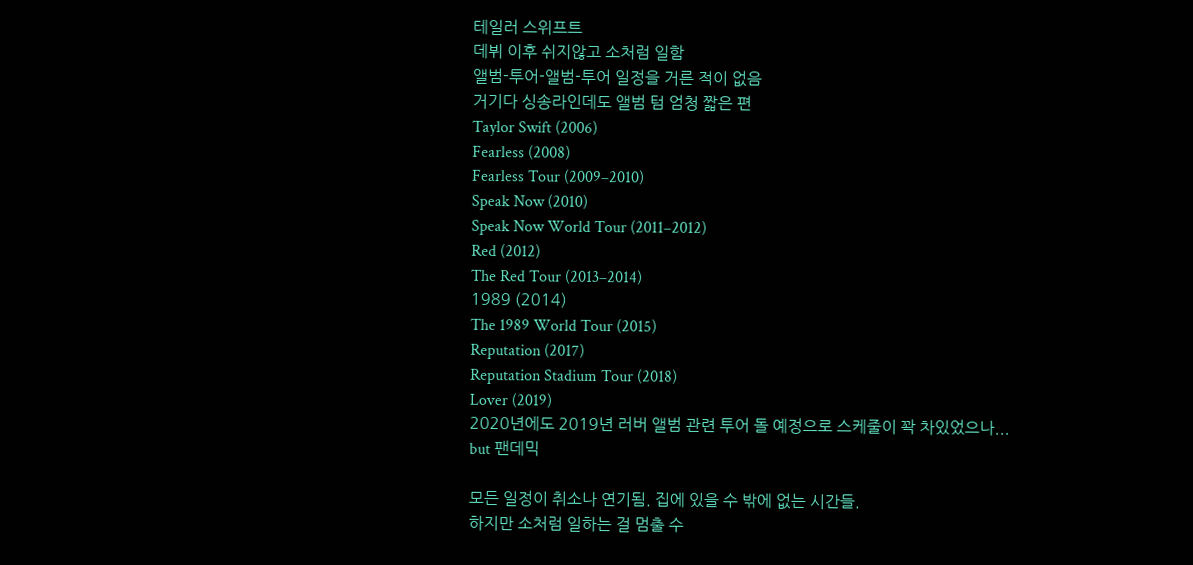테일러 스위프트
데뷔 이후 쉬지않고 소처럼 일함
앨범-투어-앨범-투어 일정을 거른 적이 없음
거기다 싱송라인데도 앨범 텀 엄청 짧은 편
Taylor Swift (2006)
Fearless (2008)
Fearless Tour (2009–2010)
Speak Now (2010)
Speak Now World Tour (2011–2012)
Red (2012)
The Red Tour (2013–2014)
1989 (2014)
The 1989 World Tour (2015)
Reputation (2017)
Reputation Stadium Tour (2018)
Lover (2019)
2020년에도 2019년 러버 앨범 관련 투어 돌 예정으로 스케줄이 꽉 차있었으나...
but 팬데믹

모든 일정이 취소나 연기됨. 집에 있을 수 밖에 없는 시간들.
하지만 소처럼 일하는 걸 멈출 수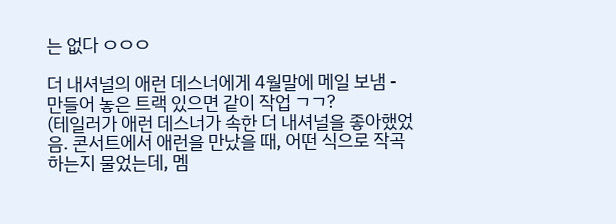는 없다 ㅇㅇㅇ

더 내셔널의 애런 데스너에게 4월말에 메일 보냄 - 만들어 놓은 트랙 있으면 같이 작업 ㄱㄱ?
(테일러가 애런 데스너가 속한 더 내셔널을 좋아했었음. 콘서트에서 애런을 만났을 때, 어떤 식으로 작곡하는지 물었는데, 멤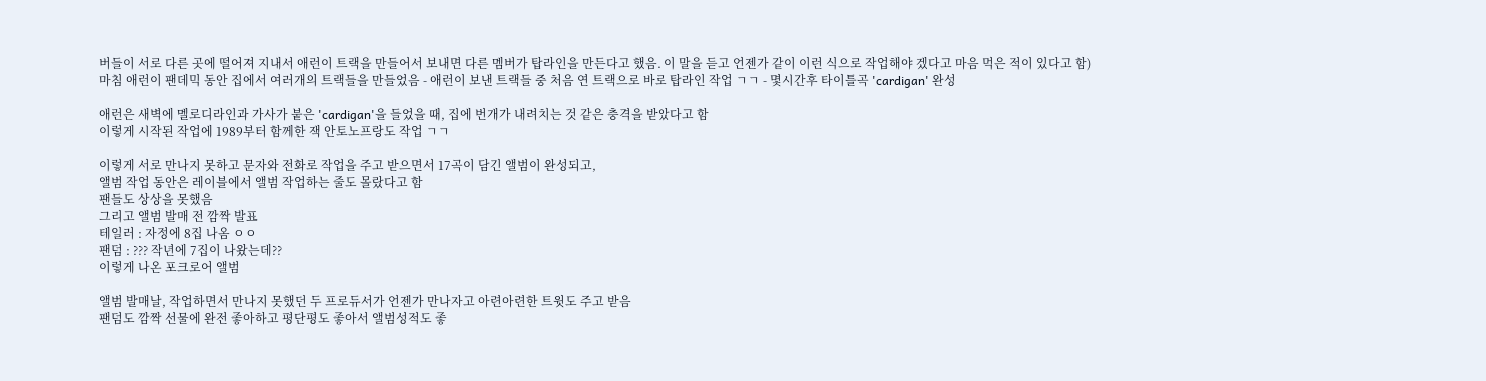버들이 서로 다른 곳에 떨어져 지내서 애런이 트랙을 만들어서 보내면 다른 멤버가 탑라인을 만든다고 했음. 이 말을 듣고 언젠가 같이 이런 식으로 작업해야 겠다고 마음 먹은 적이 있다고 함)
마침 애런이 팬데믹 동안 집에서 여러개의 트랙들을 만들었음 - 애런이 보낸 트랙들 중 처음 연 트랙으로 바로 탑라인 작업 ㄱㄱ - 몇시간후 타이틀곡 'cardigan' 완성

애런은 새벽에 멜로디라인과 가사가 붙은 'cardigan'을 들었을 때, 집에 번개가 내려치는 것 같은 충격을 받았다고 함
이렇게 시작된 작업에 1989부터 함께한 잭 안토노프랑도 작업 ㄱㄱ

이렇게 서로 만나지 못하고 문자와 전화로 작업을 주고 받으면서 17곡이 담긴 앨범이 완성되고,
앨범 작업 동안은 레이블에서 앨범 작업하는 줄도 몰랐다고 함
팬들도 상상을 못했음
그리고 앨범 발매 전 깜짝 발표
테일러 : 자정에 8집 나옴 ㅇㅇ
팬덤 : ??? 작년에 7집이 나왔는데??
이렇게 나온 포크로어 앨범

앨범 발매날, 작업하면서 만나지 못했던 두 프로듀서가 언젠가 만나자고 아련아련한 트윗도 주고 받음
팬덤도 깜짝 선물에 완전 좋아하고 평단평도 좋아서 앨범성적도 좋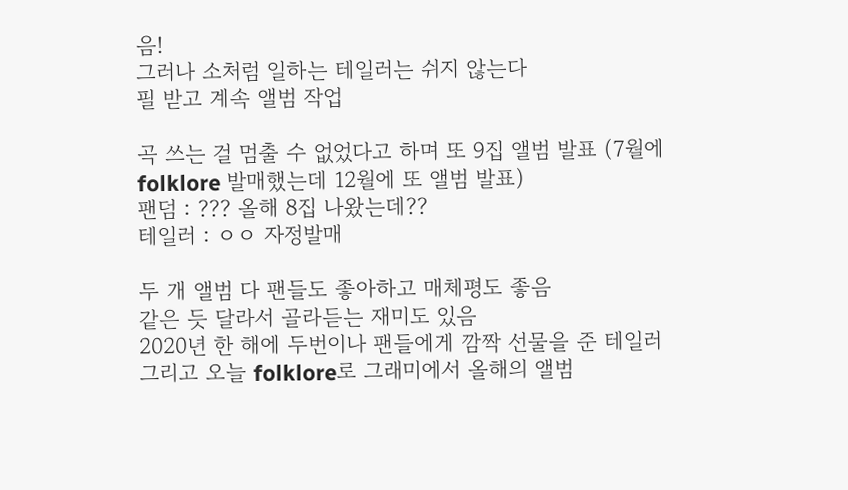음!
그러나 소처럼 일하는 테일러는 쉬지 않는다
필 받고 계속 앨범 작업

곡 쓰는 걸 멈출 수 없었다고 하며 또 9집 앨범 발표 (7월에 folklore 발매했는데 12월에 또 앨범 발표)
팬덤 : ??? 올해 8집 나왔는데??
테일러 : ㅇㅇ 자정발매

두 개 앨범 다 팬들도 좋아하고 매체평도 좋음
같은 듯 달라서 골라듣는 재미도 있음
2020년 한 해에 두번이나 팬들에게 깜짝 선물을 준 테일러
그리고 오늘 folklore로 그래미에서 올해의 앨범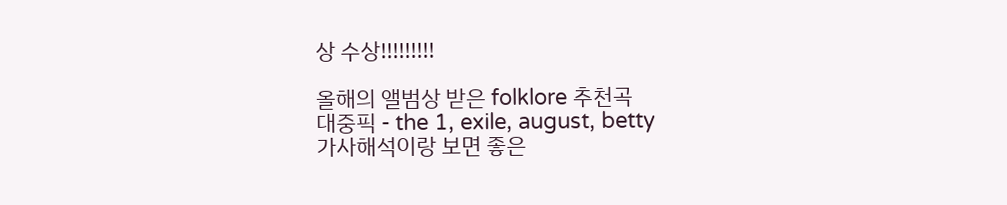상 수상!!!!!!!!!

올해의 앨범상 받은 folklore 추천곡
대중픽 - the 1, exile, august, betty
가사해석이랑 보면 좋은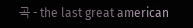곡 - the last great american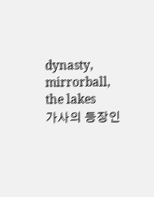dynasty, mirrorball, the lakes
가사의 등장인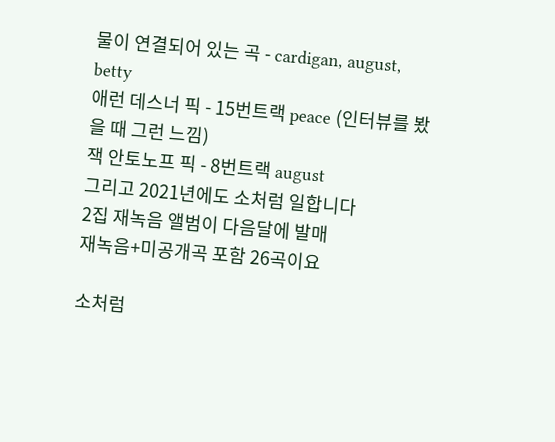물이 연결되어 있는 곡 - cardigan, august, betty
애런 데스너 픽 - 15번트랙 peace (인터뷰를 봤을 때 그런 느낌)
잭 안토노프 픽 - 8번트랙 august
그리고 2021년에도 소처럼 일합니다
2집 재녹음 앨범이 다음달에 발매
재녹음+미공개곡 포함 26곡이요

소처럼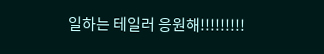일하는 테일러 응원해!!!!!!!!!